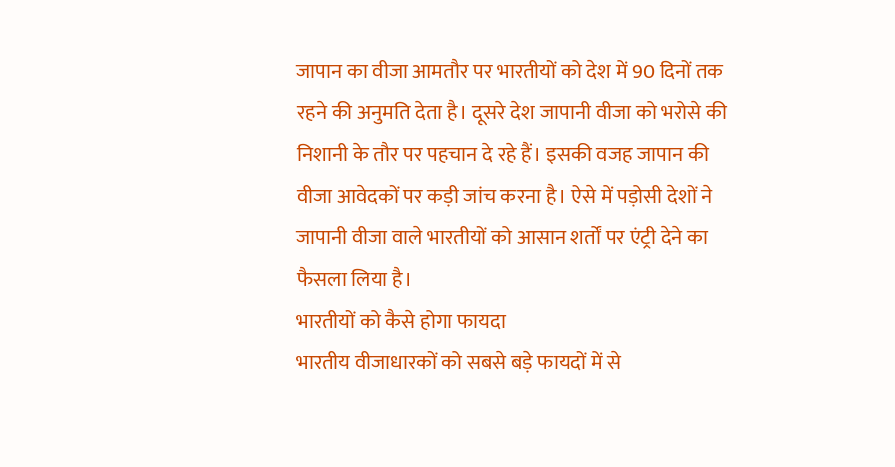जापान का वीजा आमतौर पर भारतीयों को देश में 90 दिनों तक रहने की अनुमति देता है। दूसरे देश जापानी वीजा को भरोसे की निशानी के तौर पर पहचान दे रहे हैं। इसकी वजह जापान की वीजा आवेदकों पर कड़ी जांच करना है। ऐसे में पड़ोसी देशों ने जापानी वीजा वाले भारतीयों को आसान शर्तों पर एंट्री देने का फैसला लिया है।
भारतीयों को कैसे होगा फायदा
भारतीय वीजाधारकों को सबसे बड़े फायदों में से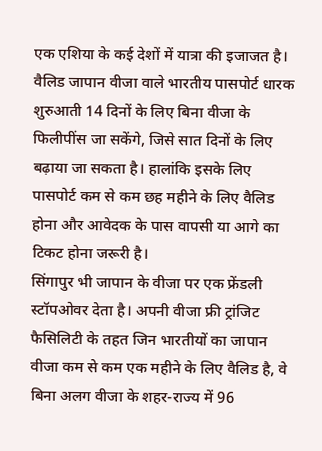एक एशिया के कई देशों में यात्रा की इजाजत है। वैलिड जापान वीजा वाले भारतीय पासपोर्ट धारक शुरुआती 14 दिनों के लिए बिना वीजा के फिलीपींस जा सकेंगे, जिसे सात दिनों के लिए बढ़ाया जा सकता है। हालांकि इसके लिए पासपोर्ट कम से कम छह महीने के लिए वैलिड होना और आवेदक के पास वापसी या आगे का टिकट होना जरूरी है।
सिंगापुर भी जापान के वीजा पर एक फ्रेंडली स्टॉपओवर देता है। अपनी वीजा फ्री ट्रांजिट फैसिलिटी के तहत जिन भारतीयों का जापान वीजा कम से कम एक महीने के लिए वैलिड है, वे बिना अलग वीजा के शहर-राज्य में 96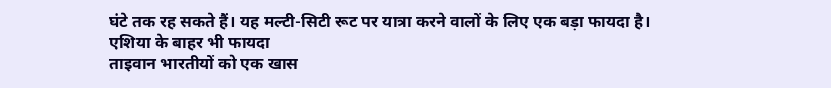घंटे तक रह सकते हैं। यह मल्टी-सिटी रूट पर यात्रा करने वालों के लिए एक बड़ा फायदा है।
एशिया के बाहर भी फायदा
ताइवान भारतीयों को एक खास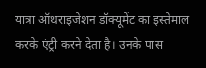यात्रा ऑथराइजेशन डॉक्यूमेंट का इस्तेमाल करके एंट्री करने देता है। उनके पास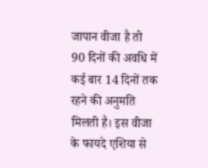जापान वीजा है तो 90 दिनों की अवधि में कई बार 14 दिनों तक रहने की अनुमति मिलती है। इस वीजा के फायदे एशिया से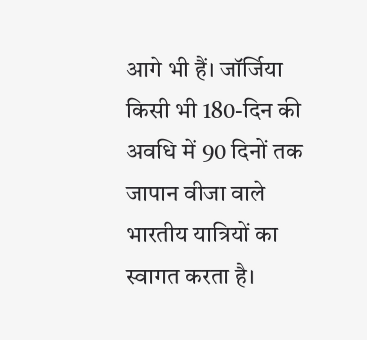आगे भी हैं। जॉर्जिया किसी भी 180-दिन की अवधि में 90 दिनों तक जापान वीजा वाले भारतीय यात्रियों का स्वागत करता है।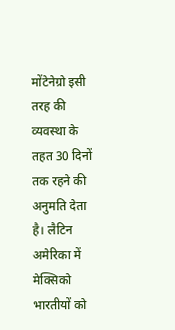मोंटेनेग्रो इसी तरह की व्यवस्था के तहत 30 दिनों तक रहने की अनुमति देता है। लैटिन अमेरिका में मेक्सिको भारतीयों को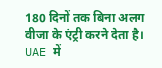180 दिनों तक बिना अलग वीजा के एंट्री करने देता है। UAE में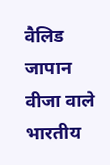वैलिड जापान वीजा वाले भारतीय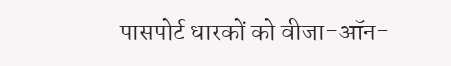पासपोर्ट धारकों को वीजा-ऑन-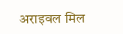अराइवल मिल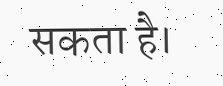सकता है।